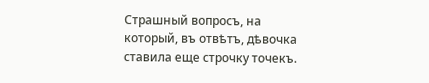Страшный вопросъ, на который, въ отвѣтъ, дѣвочка ставила еще строчку точекъ.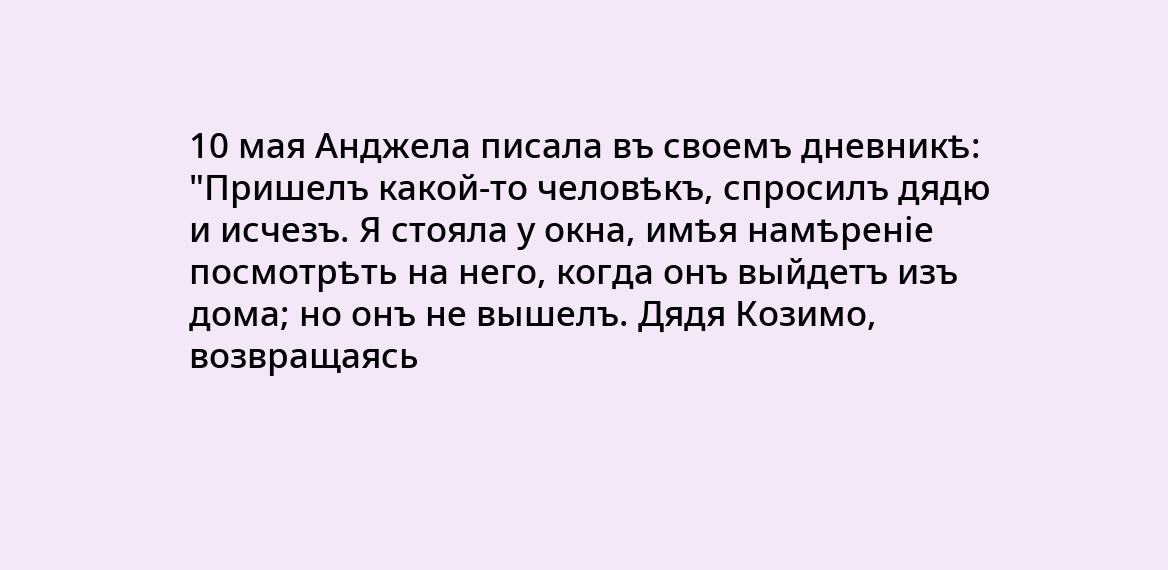10 мая Анджела писала въ своемъ дневникѣ:
"Пришелъ какой-то человѣкъ, спросилъ дядю и исчезъ. Я стояла у окна, имѣя намѣреніе посмотрѣть на него, когда онъ выйдетъ изъ дома; но онъ не вышелъ. Дядя Козимо, возвращаясь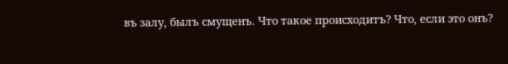въ залу, былъ смущенъ. Что такое происходитъ? Что, если это онъ?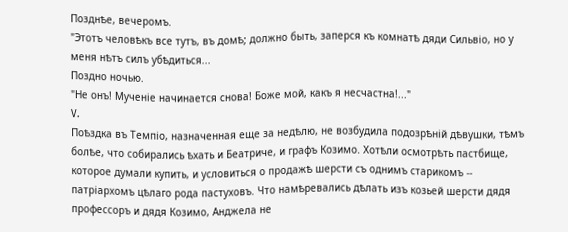Позднѣе, вечеромъ.
"Этотъ человѣкъ все тутъ, въ домѣ; должно быть, заперся къ комнатѣ дяди Сильвіо, но у меня нѣтъ силъ убѣдиться...
Поздно ночью.
"Не онъ! Мученіе начинается снова! Боже мой, какъ я несчастна!..."
V.
Поѣздка въ Темпіо, назначенная еще за недѣлю, не возбудила подозрѣній дѣвушки, тѣмъ болѣе, что собирались ѣхать и Беатриче, и графъ Козимо. Хотѣли осмотрѣть пастбище, которое думали купить, и условиться о продажѣ шерсти съ однимъ старикомъ -- патріархомъ цѣлаго рода пастуховъ. Что намѣревались дѣлать изъ козьей шерсти дядя профессоръ и дядя Козимо, Анджела не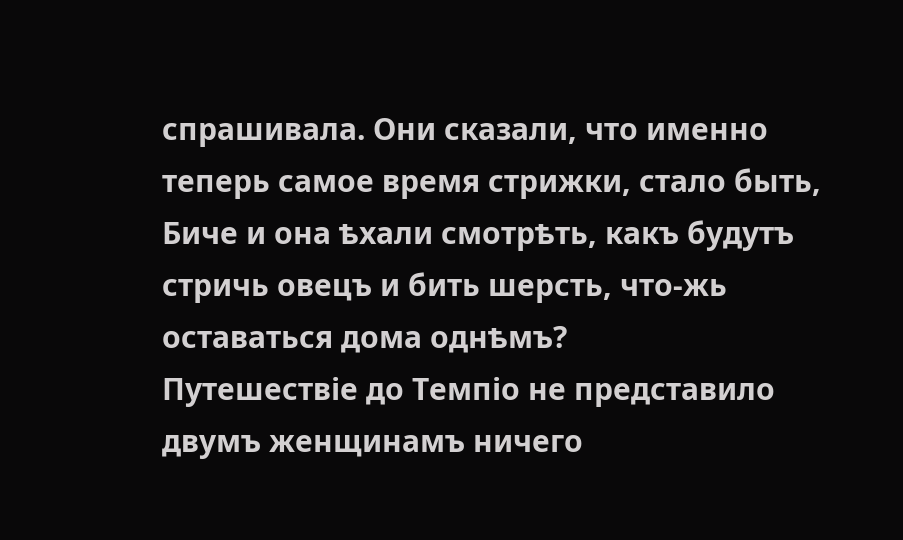спрашивала. Они сказали, что именно теперь самое время стрижки, стало быть, Биче и она ѣхали смотрѣть, какъ будутъ стричь овецъ и бить шерсть, что-жь оставаться дома однѣмъ?
Путешествіе до Темпіо не представило двумъ женщинамъ ничего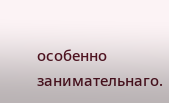особенно занимательнаго.